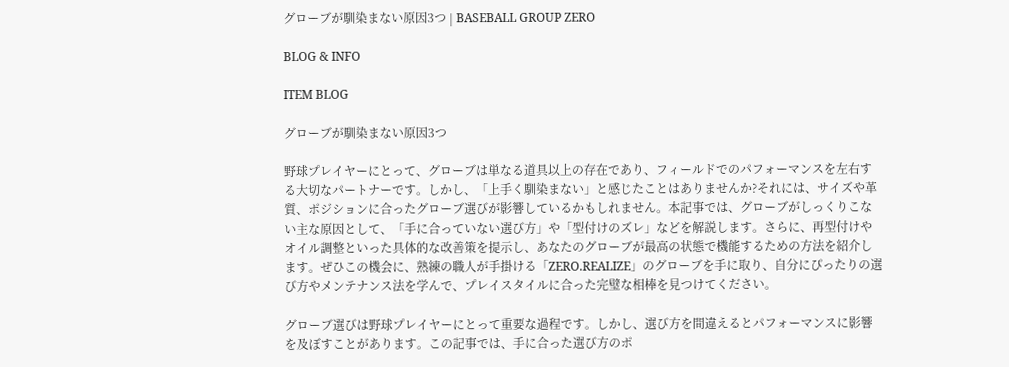グローブが馴染まない原因3つ | BASEBALL GROUP ZERO

BLOG & INFO

ITEM BLOG

グローブが馴染まない原因3つ

野球プレイヤーにとって、グローブは単なる道具以上の存在であり、フィールドでのパフォーマンスを左右する大切なパートナーです。しかし、「上手く馴染まない」と感じたことはありませんか?それには、サイズや革質、ポジションに合ったグローブ選びが影響しているかもしれません。本記事では、グローブがしっくりこない主な原因として、「手に合っていない選び方」や「型付けのズレ」などを解説します。さらに、再型付けやオイル調整といった具体的な改善策を提示し、あなたのグローブが最高の状態で機能するための方法を紹介します。ぜひこの機会に、熟練の職人が手掛ける「ZERO.REALIZE」のグローブを手に取り、自分にぴったりの選び方やメンテナンス法を学んで、プレイスタイルに合った完璧な相棒を見つけてください。

グローブ選びは野球プレイヤーにとって重要な過程です。しかし、選び方を間違えるとパフォーマンスに影響を及ぼすことがあります。この記事では、手に合った選び方のポ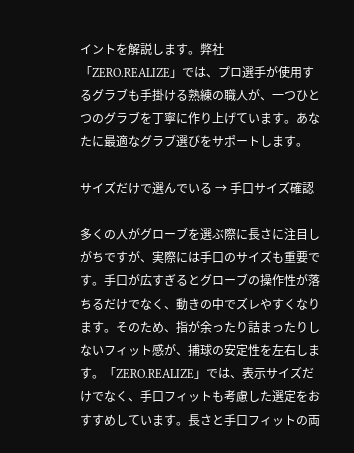イントを解説します。弊社「ZERO.REALIZE」では、プロ選手が使用するグラブも手掛ける熟練の職人が、一つひとつのグラブを丁寧に作り上げています。あなたに最適なグラブ選びをサポートします。

サイズだけで選んでいる → 手口サイズ確認

多くの人がグローブを選ぶ際に長さに注目しがちですが、実際には手口のサイズも重要です。手口が広すぎるとグローブの操作性が落ちるだけでなく、動きの中でズレやすくなります。そのため、指が余ったり詰まったりしないフィット感が、捕球の安定性を左右します。「ZERO.REALIZE」では、表示サイズだけでなく、手口フィットも考慮した選定をおすすめしています。長さと手口フィットの両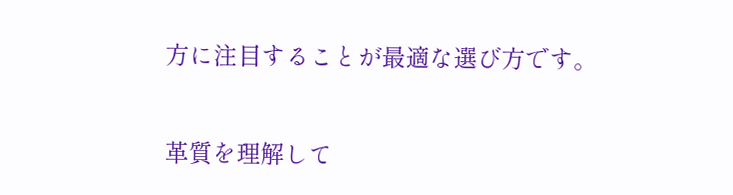方に注目することが最適な選び方です。

革質を理解して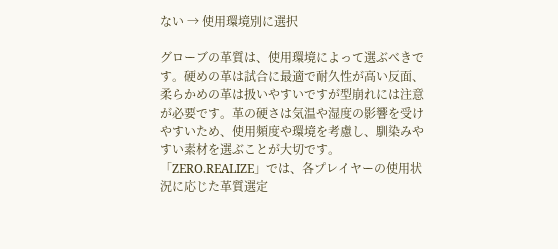ない → 使用環境別に選択

グローブの革質は、使用環境によって選ぶべきです。硬めの革は試合に最適で耐久性が高い反面、柔らかめの革は扱いやすいですが型崩れには注意が必要です。革の硬さは気温や湿度の影響を受けやすいため、使用頻度や環境を考慮し、馴染みやすい素材を選ぶことが大切です。「ZERO.REALIZE」では、各プレイヤーの使用状況に応じた革質選定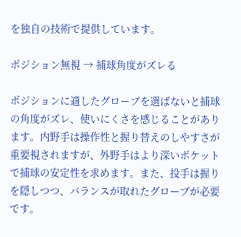を独自の技術で提供しています。

ポジション無視 → 捕球角度がズレる

ポジションに適したグローブを選ばないと捕球の角度がズレ、使いにくさを感じることがあります。内野手は操作性と握り替えのしやすさが重要視されますが、外野手はより深いポケットで捕球の安定性を求めます。また、投手は握りを隠しつつ、バランスが取れたグローブが必要です。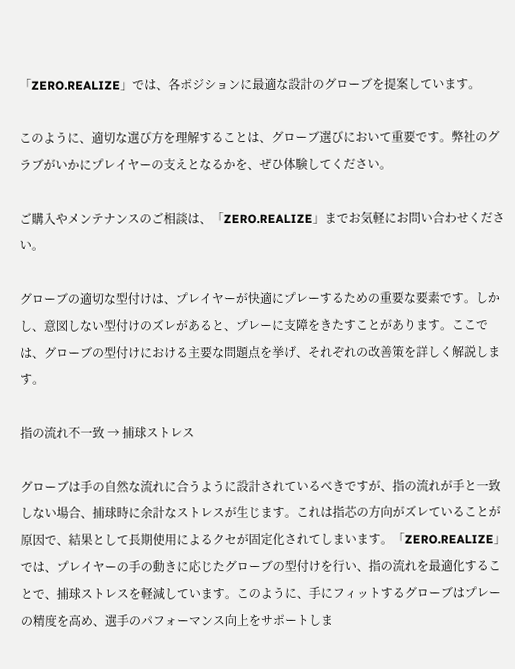「ZERO.REALIZE」では、各ポジションに最適な設計のグローブを提案しています。

このように、適切な選び方を理解することは、グローブ選びにおいて重要です。弊社のグラブがいかにプレイヤーの支えとなるかを、ぜひ体験してください。

ご購入やメンテナンスのご相談は、「ZERO.REALIZE」までお気軽にお問い合わせください。

グローブの適切な型付けは、プレイヤーが快適にプレーするための重要な要素です。しかし、意図しない型付けのズレがあると、プレーに支障をきたすことがあります。ここでは、グローブの型付けにおける主要な問題点を挙げ、それぞれの改善策を詳しく解説します。

指の流れ不一致 → 捕球ストレス

グローブは手の自然な流れに合うように設計されているべきですが、指の流れが手と一致しない場合、捕球時に余計なストレスが生じます。これは指芯の方向がズレていることが原因で、結果として長期使用によるクセが固定化されてしまいます。「ZERO.REALIZE」では、プレイヤーの手の動きに応じたグローブの型付けを行い、指の流れを最適化することで、捕球ストレスを軽減しています。このように、手にフィットするグローブはプレーの精度を高め、選手のパフォーマンス向上をサポートしま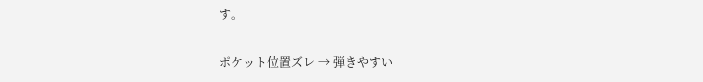す。

ポケット位置ズレ → 弾きやすい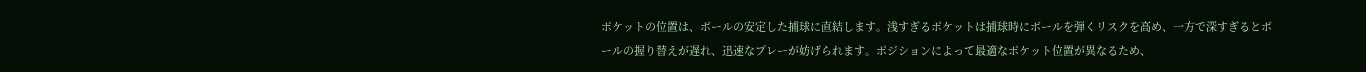ポケットの位置は、ボールの安定した捕球に直結します。浅すぎるポケットは捕球時にボールを弾くリスクを高め、一方で深すぎるとボールの握り替えが遅れ、迅速なプレーが妨げられます。ポジションによって最適なポケット位置が異なるため、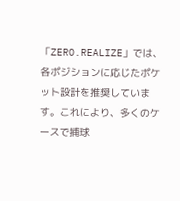「ZERO.REALIZE」では、各ポジションに応じたポケット設計を推奨しています。これにより、多くのケースで捕球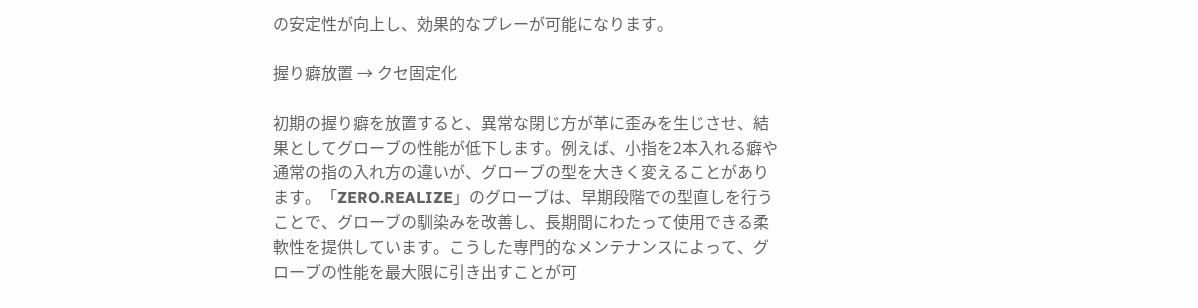の安定性が向上し、効果的なプレーが可能になります。

握り癖放置 → クセ固定化

初期の握り癖を放置すると、異常な閉じ方が革に歪みを生じさせ、結果としてグローブの性能が低下します。例えば、小指を2本入れる癖や通常の指の入れ方の違いが、グローブの型を大きく変えることがあります。「ZERO.REALIZE」のグローブは、早期段階での型直しを行うことで、グローブの馴染みを改善し、長期間にわたって使用できる柔軟性を提供しています。こうした専門的なメンテナンスによって、グローブの性能を最大限に引き出すことが可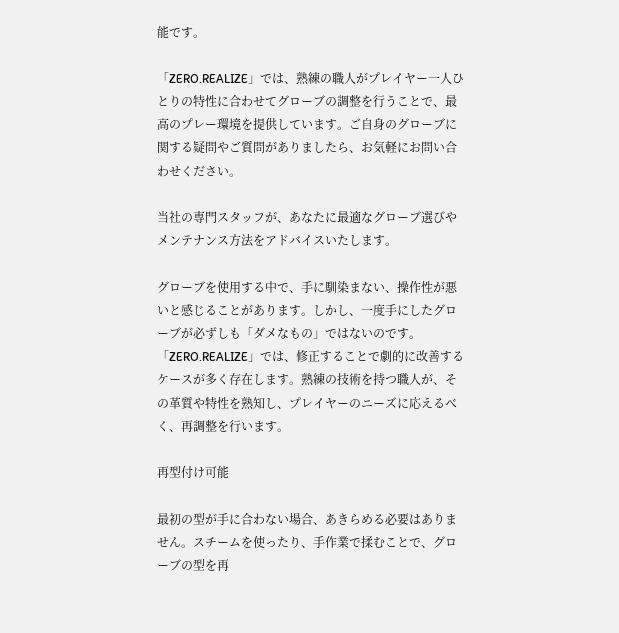能です。

「ZERO.REALIZE」では、熟練の職人がプレイヤー一人ひとりの特性に合わせてグローブの調整を行うことで、最高のプレー環境を提供しています。ご自身のグローブに関する疑問やご質問がありましたら、お気軽にお問い合わせください。

当社の専門スタッフが、あなたに最適なグローブ選びやメンテナンス方法をアドバイスいたします。

グローブを使用する中で、手に馴染まない、操作性が悪いと感じることがあります。しかし、一度手にしたグローブが必ずしも「ダメなもの」ではないのです。「ZERO.REALIZE」では、修正することで劇的に改善するケースが多く存在します。熟練の技術を持つ職人が、その革質や特性を熟知し、プレイヤーのニーズに応えるべく、再調整を行います。

再型付け可能

最初の型が手に合わない場合、あきらめる必要はありません。スチームを使ったり、手作業で揉むことで、グローブの型を再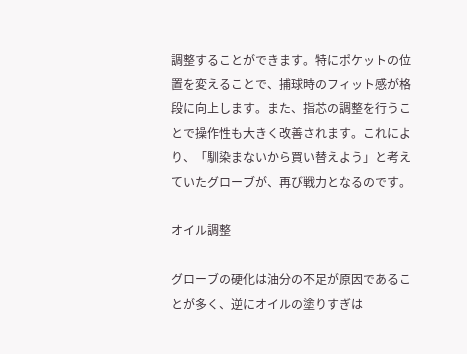調整することができます。特にポケットの位置を変えることで、捕球時のフィット感が格段に向上します。また、指芯の調整を行うことで操作性も大きく改善されます。これにより、「馴染まないから買い替えよう」と考えていたグローブが、再び戦力となるのです。

オイル調整

グローブの硬化は油分の不足が原因であることが多く、逆にオイルの塗りすぎは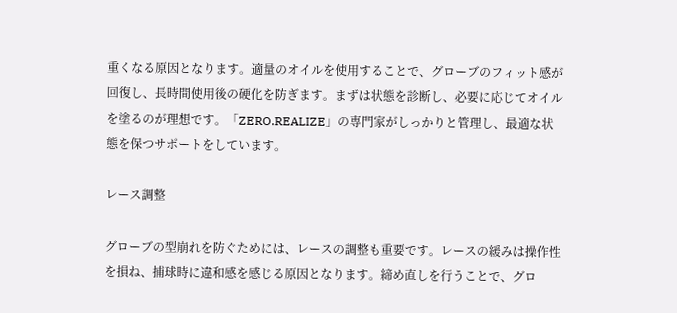重くなる原因となります。適量のオイルを使用することで、グローブのフィット感が回復し、長時間使用後の硬化を防ぎます。まずは状態を診断し、必要に応じてオイルを塗るのが理想です。「ZERO.REALIZE」の専門家がしっかりと管理し、最適な状態を保つサポートをしています。

レース調整

グローブの型崩れを防ぐためには、レースの調整も重要です。レースの緩みは操作性を損ね、捕球時に違和感を感じる原因となります。締め直しを行うことで、グロ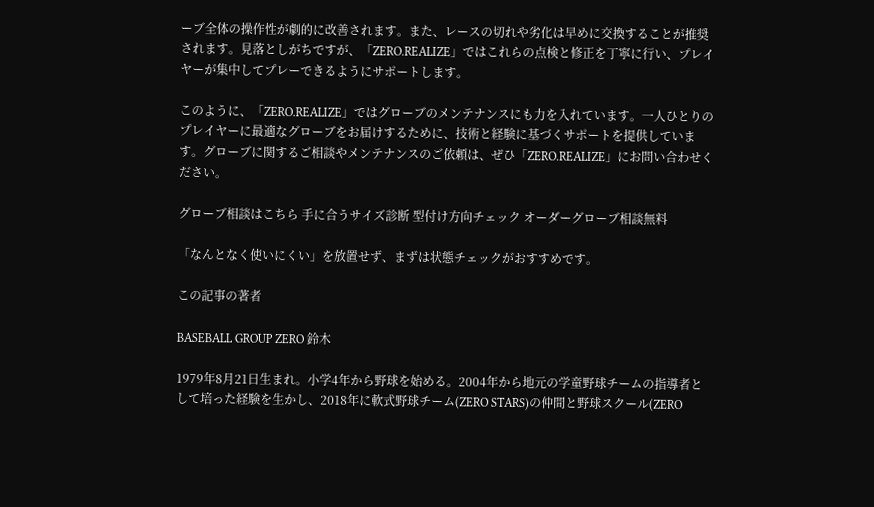ーブ全体の操作性が劇的に改善されます。また、レースの切れや劣化は早めに交換することが推奨されます。見落としがちですが、「ZERO.REALIZE」ではこれらの点検と修正を丁寧に行い、プレイヤーが集中してプレーできるようにサポートします。

このように、「ZERO.REALIZE」ではグローブのメンテナンスにも力を入れています。一人ひとりのプレイヤーに最適なグローブをお届けするために、技術と経験に基づくサポートを提供しています。グローブに関するご相談やメンテナンスのご依頼は、ぜひ「ZERO.REALIZE」にお問い合わせください。

グローブ相談はこちら 手に合うサイズ診断 型付け方向チェック オーダーグローブ相談無料

「なんとなく使いにくい」を放置せず、まずは状態チェックがおすすめです。

この記事の著者

BASEBALL GROUP ZERO 鈴木

1979年8月21日生まれ。小学4年から野球を始める。2004年から地元の学童野球チームの指導者として培った経験を生かし、2018年に軟式野球チーム(ZERO STARS)の仲間と野球スクール(ZERO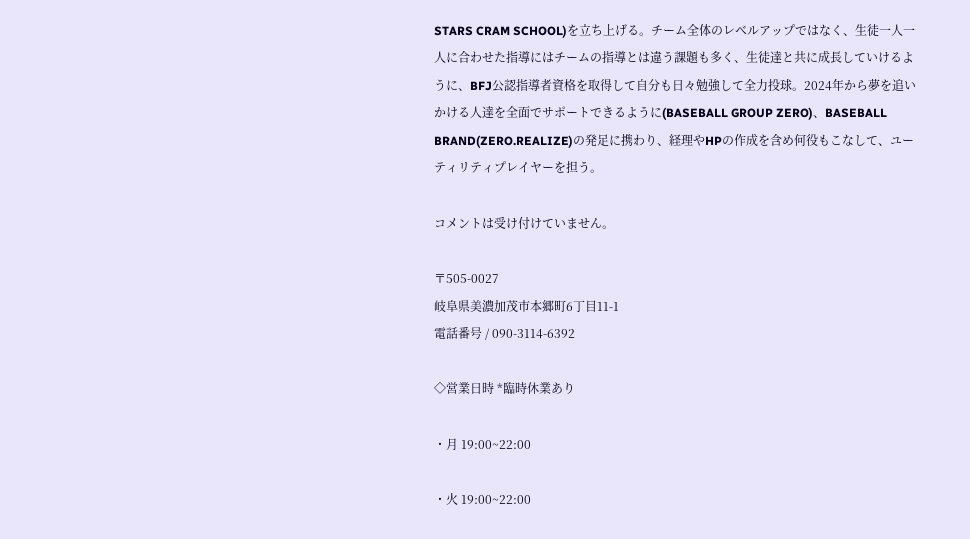STARS CRAM SCHOOL)を立ち上げる。チーム全体のレベルアップではなく、生徒一人一人に合わせた指導にはチームの指導とは違う課題も多く、生徒達と共に成長していけるように、BFJ公認指導者資格を取得して自分も日々勉強して全力投球。2024年から夢を追いかける人達を全面でサポートできるように(BASEBALL GROUP ZERO)、BASEBALL BRAND(ZERO.REALIZE)の発足に携わり、経理やHPの作成を含め何役もこなして、ユーティリティプレイヤーを担う。

コメントは受け付けていません。

〒505-0027
岐阜県美濃加茂市本郷町6丁目11-1
電話番号 / 090-3114-6392

◇営業日時 *臨時休業あり

・月 19:00~22:00

・火 19:00~22:00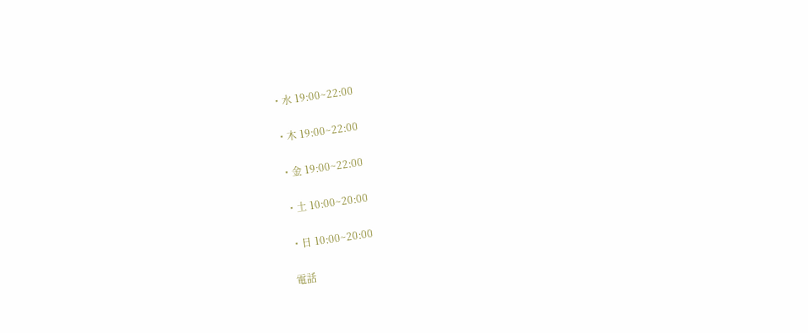・水 19:00~22:00

・木 19:00~22:00

・金 19:00~22:00

・土 10:00~20:00

・日 10:00~20:00

電話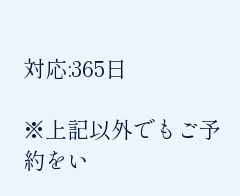対応:365日

※上記以外でもご予約をい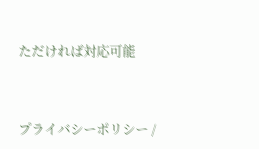ただければ対応可能



プライバシーポリシー /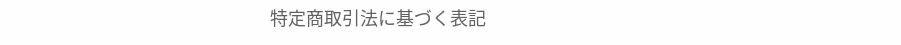特定商取引法に基づく表記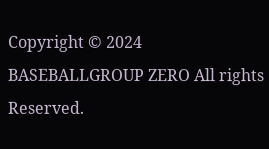Copyright © 2024 BASEBALLGROUP ZERO All rights Reserved.